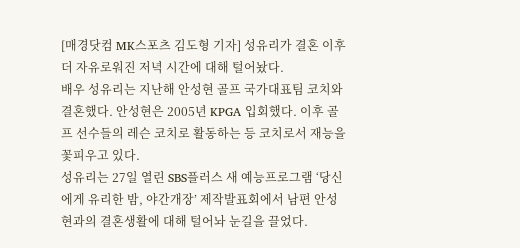[매경닷컴 MK스포츠 김도형 기자] 성유리가 결혼 이후 더 자유로워진 저녁 시간에 대해 털어놨다.
배우 성유리는 지난해 안성현 골프 국가대표팀 코치와 결혼했다. 안성현은 2005년 KPGA 입회했다. 이후 골프 선수들의 레슨 코치로 활동하는 등 코치로서 재능을 꽃피우고 있다.
성유리는 27일 열린 SBS플러스 새 예능프로그램 ‘당신에게 유리한 밤, 야간개장’ 제작발표회에서 남편 안성현과의 결혼생활에 대해 털어놔 눈길을 끌었다.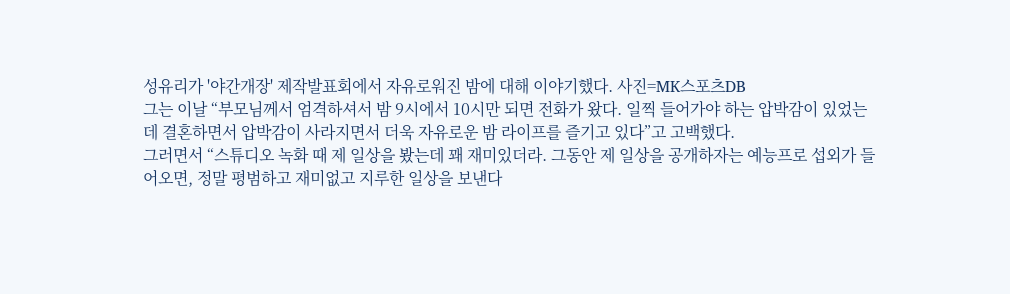성유리가 '야간개장' 제작발표회에서 자유로워진 밤에 대해 이야기했다. 사진=MK스포츠DB
그는 이날 “부모님께서 엄격하셔서 밤 9시에서 10시만 되면 전화가 왔다. 일찍 들어가야 하는 압박감이 있었는데 결혼하면서 압박감이 사라지면서 더욱 자유로운 밤 라이프를 즐기고 있다”고 고백했다.
그러면서 “스튜디오 녹화 때 제 일상을 봤는데 꽤 재미있더라. 그동안 제 일상을 공개하자는 예능프로 섭외가 들어오면, 정말 평범하고 재미없고 지루한 일상을 보낸다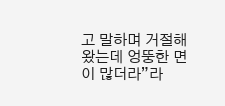고 말하며 거절해 왔는데 엉뚱한 면이 많더라”라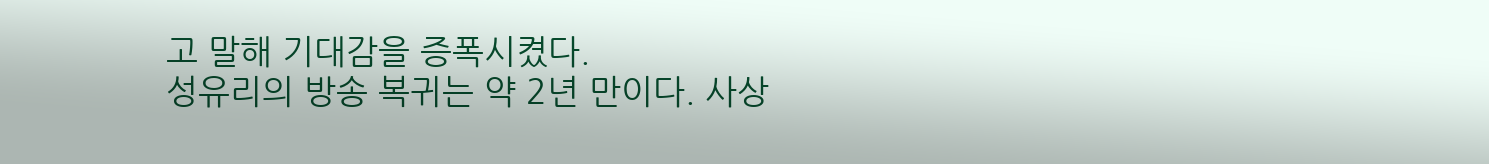고 말해 기대감을 증폭시켰다.
성유리의 방송 복귀는 약 2년 만이다. 사상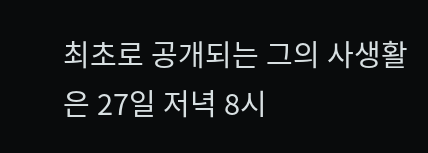최초로 공개되는 그의 사생활은 27일 저녁 8시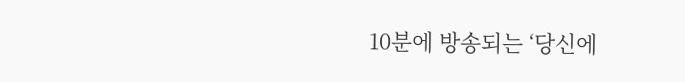10분에 방송되는 ‘당신에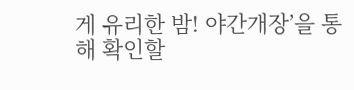게 유리한 밤! 야간개장’을 통해 확인할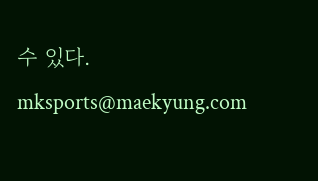수 있다. mksports@maekyung.com